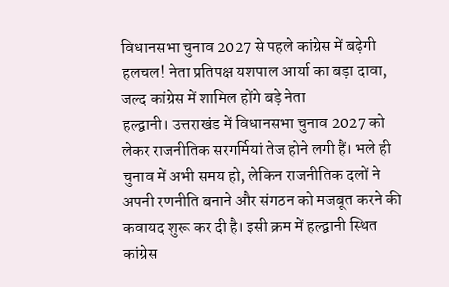विधानसभा चुनाव 2027 से पहले कांग्रेस में बढ़ेगी हलचल! नेता प्रतिपक्ष यशपाल आर्या का बड़ा दावा, जल्द कांग्रेस में शामिल होंगे बड़े नेता
हल्द्वानी। उत्तराखंड में विधानसभा चुनाव 2027 को लेकर राजनीतिक सरगर्मियां तेज होने लगी हैं। भले ही चुनाव में अभी समय हो, लेकिन राजनीतिक दलों ने अपनी रणनीति बनाने और संगठन को मजबूत करने की कवायद शुरू कर दी है। इसी क्रम में हल्द्वानी स्थित कांग्रेस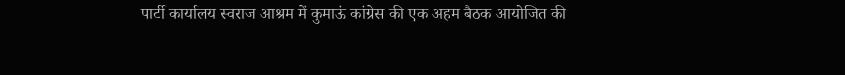पार्टी कार्यालय स्वराज आश्रम में कुमाऊं कांग्रेस की एक अहम बैठक आयोजित की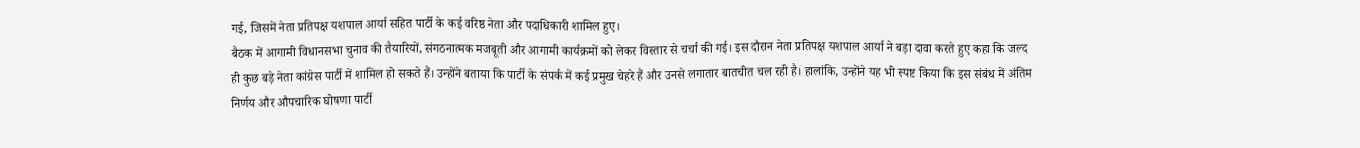गई, जिसमें नेता प्रतिपक्ष यशपाल आर्या सहित पार्टी के कई वरिष्ठ नेता और पदाधिकारी शामिल हुए।
बैठक में आगामी विधानसभा चुनाव की तैयारियों, संगठनात्मक मजबूती और आगामी कार्यक्रमों को लेकर विस्तार से चर्चा की गई। इस दौरान नेता प्रतिपक्ष यशपाल आर्या ने बड़ा दावा करते हुए कहा कि जल्द ही कुछ बड़े नेता कांग्रेस पार्टी में शामिल हो सकते हैं। उन्होंने बताया कि पार्टी के संपर्क में कई प्रमुख चेहरे हैं और उनसे लगातार बातचीत चल रही है। हालांकि, उन्होंने यह भी स्पष्ट किया कि इस संबंध में अंतिम निर्णय और औपचारिक घोषणा पार्टी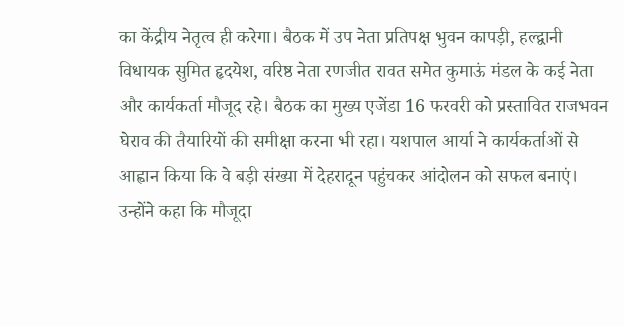का केंद्रीय नेतृत्व ही करेगा। बैठक में उप नेता प्रतिपक्ष भुवन कापड़ी, हल्द्वानी विधायक सुमित हृदयेश, वरिष्ठ नेता रणजीत रावत समेत कुमाऊं मंडल के कई नेता और कार्यकर्ता मौजूद रहे। बैठक का मुख्य एजेंडा 16 फरवरी को प्रस्तावित राजभवन घेराव की तैयारियों की समीक्षा करना भी रहा। यशपाल आर्या ने कार्यकर्ताओं से आह्वान किया कि वे बड़ी संख्या में देहरादून पहुंचकर आंदोलन को सफल बनाएं। उन्होंने कहा कि मौजूदा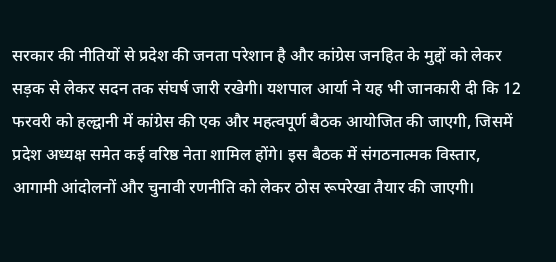सरकार की नीतियों से प्रदेश की जनता परेशान है और कांग्रेस जनहित के मुद्दों को लेकर सड़क से लेकर सदन तक संघर्ष जारी रखेगी। यशपाल आर्या ने यह भी जानकारी दी कि 12 फरवरी को हल्द्वानी में कांग्रेस की एक और महत्वपूर्ण बैठक आयोजित की जाएगी, जिसमें प्रदेश अध्यक्ष समेत कई वरिष्ठ नेता शामिल होंगे। इस बैठक में संगठनात्मक विस्तार, आगामी आंदोलनों और चुनावी रणनीति को लेकर ठोस रूपरेखा तैयार की जाएगी।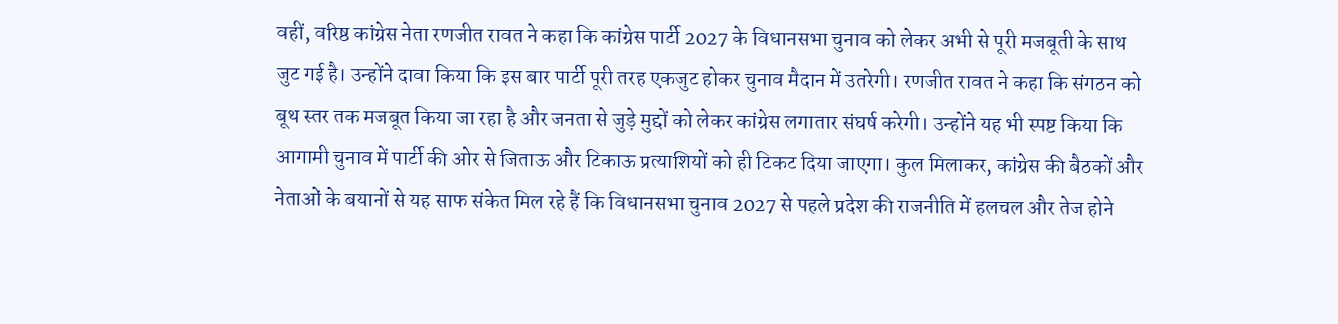वहीं, वरिष्ठ कांग्रेस नेता रणजीत रावत ने कहा कि कांग्रेस पार्टी 2027 के विधानसभा चुनाव को लेकर अभी से पूरी मजबूती के साथ जुट गई है। उन्होंने दावा किया कि इस बार पार्टी पूरी तरह एकजुट होकर चुनाव मैदान में उतरेगी। रणजीत रावत ने कहा कि संगठन को बूथ स्तर तक मजबूत किया जा रहा है और जनता से जुड़े मुद्दों को लेकर कांग्रेस लगातार संघर्ष करेगी। उन्होंने यह भी स्पष्ट किया कि आगामी चुनाव में पार्टी की ओर से जिताऊ और टिकाऊ प्रत्याशियों को ही टिकट दिया जाएगा। कुल मिलाकर, कांग्रेस की बैठकों और नेताओं के बयानों से यह साफ संकेत मिल रहे हैं कि विधानसभा चुनाव 2027 से पहले प्रदेश की राजनीति में हलचल और तेज होने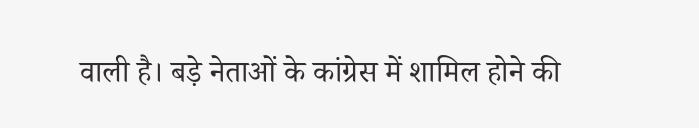वाली है। बड़े नेताओं के कांग्रेस में शामिल होने की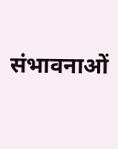संभावनाओं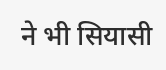ने भी सियासी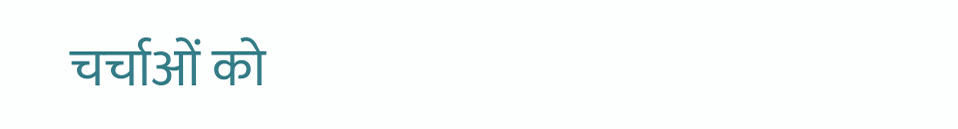चर्चाओं को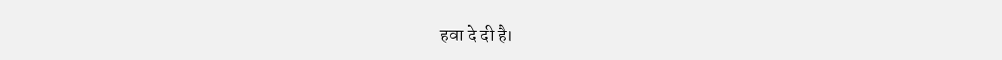हवा दे दी है।